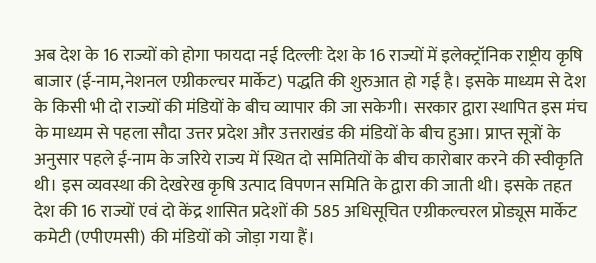अब देश के 16 राज्यों को होगा फायदा नई दिल्लीः देश के 16 राज्यों में इलेक्ट्रॉनिक राष्ट्रीय कृषि बाजार (ई-नाम,नेशनल एग्रीकल्चर मार्केट) पद्धति की शुरुआत हो गई है। इसके माध्यम से देश के किसी भी दो राज्यों की मंडियों के बीच व्यापार की जा सकेगी। सरकार द्वारा स्थापित इस मंच के माध्यम से पहला सौदा उत्तर प्रदेश और उत्तराखंड की मंडियों के बीच हुआ। प्राप्त सूत्रों के अनुसार पहले ई-नाम के जरिये राज्य में स्थित दो समितियों के बीच कारोबार करने की स्वीकृति थी। इस व्यवस्था की देखरेख कृषि उत्पाद विपणन समिति के द्वारा की जाती थी। इसके तहत देश की 16 राज्यों एवं दो केंद्र शासित प्रदेशों की 585 अधिसूचित एग्रीकल्चरल प्रोड्यूस मार्केट कमेटी (एपीएमसी) की मंडियों को जोड़ा गया हैं।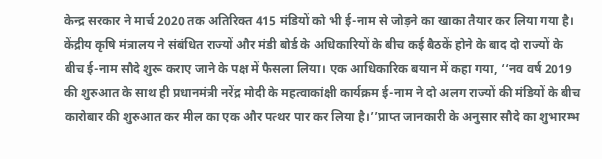केन्द्र सरकार ने मार्च 2020 तक अतिरिक्त 415 मंडियों को भी ई-नाम से जोड़ने का खाका तैयार कर लिया गया है। केंद्रीय कृषि मंत्रालय ने संबंधित राज्यों और मंडी बोर्ड के अधिकारियों के बीच कई बैठकें होने के बाद दो राज्यों के बीच ई-नाम सौदे शुरू कराए जाने के पक्ष में फैसला लिया। एक आधिकारिक बयान में कहा गया, ‘‘नव वर्ष 2019 की शुरुआत के साथ ही प्रधानमंत्री नरेंद्र मोदी के महत्वाकांक्षी कार्यक्रम ई-नाम ने दो अलग राज्यों की मंडियों के बीच कारोबार की शुरुआत कर मील का एक और पत्थर पार कर लिया है।’’प्राप्त जानकारी के अनुसार सौदे का शुभारम्भ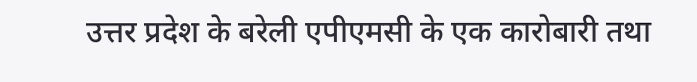उत्तर प्रदेश के बरेली एपीएमसी के एक कारोबारी तथा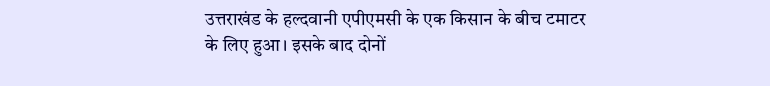उत्तराखंड के हल्दवानी एपीएमसी के एक किसान के बीच टमाटर के लिए हुआ। इसके बाद दोनों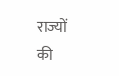राज्यों की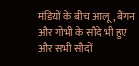मंडियों के बीच आलू, बैंगन और गोभी के सौदे भी हुए और सभी सौदों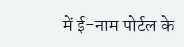में ई-नाम पोर्टल के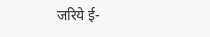जरिये ई-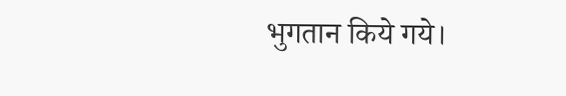भुगतान किये गये।